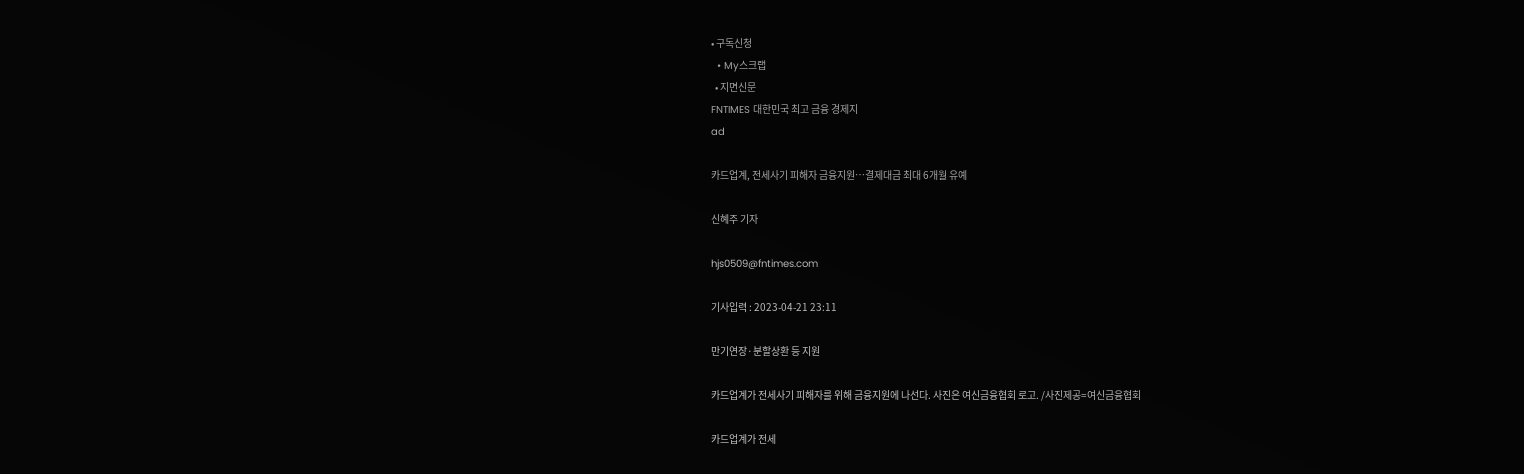• 구독신청
  • My스크랩
  • 지면신문
FNTIMES 대한민국 최고 금융 경제지
ad

카드업계, 전세사기 피해자 금융지원…결제대금 최대 6개월 유예

신혜주 기자

hjs0509@fntimes.com

기사입력 : 2023-04-21 23:11

만기연장·분할상환 등 지원

카드업계가 전세사기 피해자를 위해 금융지원에 나선다. 사진은 여신금융협회 로고. /사진제공=여신금융협회

카드업계가 전세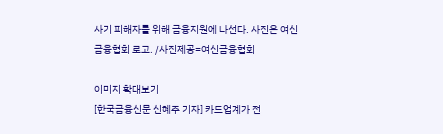사기 피해자를 위해 금융지원에 나선다. 사진은 여신금융협회 로고. /사진제공=여신금융협회

이미지 확대보기
[한국금융신문 신혜주 기자] 카드업계가 전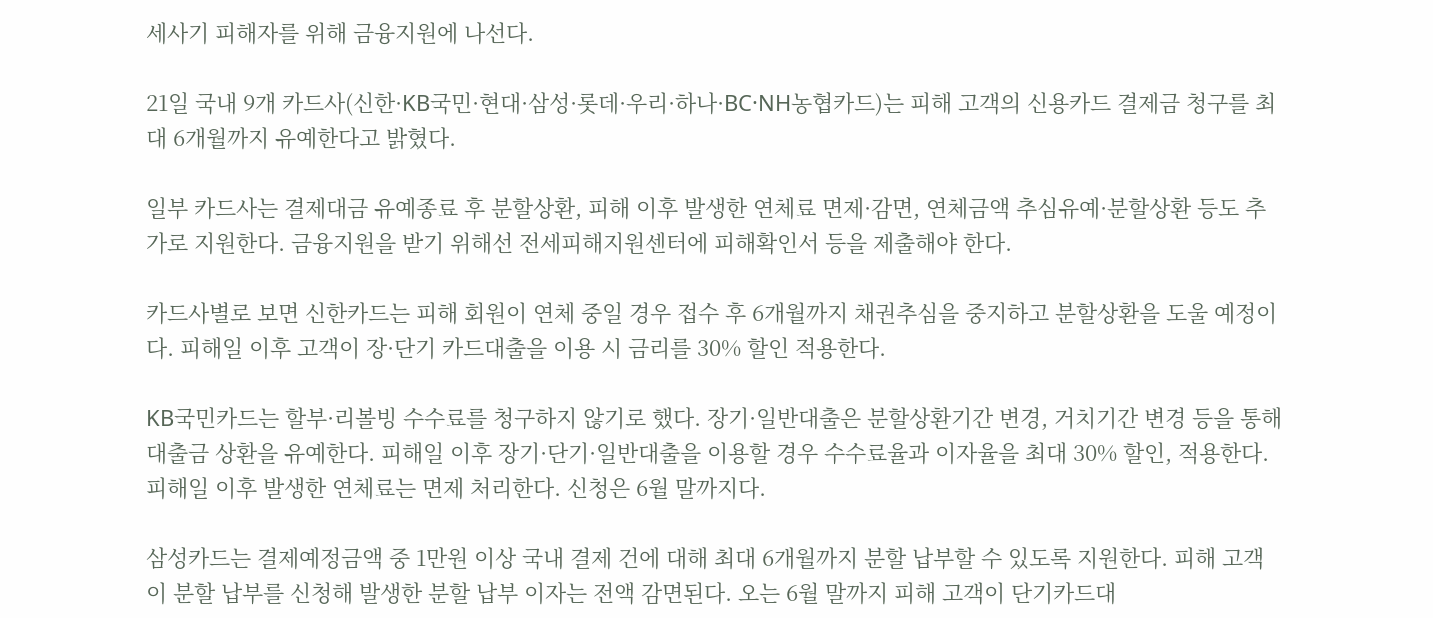세사기 피해자를 위해 금융지원에 나선다.

21일 국내 9개 카드사(신한·KB국민·현대·삼성·롯데·우리·하나·BC·NH농협카드)는 피해 고객의 신용카드 결제금 청구를 최대 6개월까지 유예한다고 밝혔다.

일부 카드사는 결제대금 유예종료 후 분할상환, 피해 이후 발생한 연체료 면제·감면, 연체금액 추심유예·분할상환 등도 추가로 지원한다. 금융지원을 받기 위해선 전세피해지원센터에 피해확인서 등을 제출해야 한다.

카드사별로 보면 신한카드는 피해 회원이 연체 중일 경우 접수 후 6개월까지 채권추심을 중지하고 분할상환을 도울 예정이다. 피해일 이후 고객이 장·단기 카드대출을 이용 시 금리를 30% 할인 적용한다.

KB국민카드는 할부·리볼빙 수수료를 청구하지 않기로 했다. 장기·일반대출은 분할상환기간 변경, 거치기간 변경 등을 통해 대출금 상환을 유예한다. 피해일 이후 장기·단기·일반대출을 이용할 경우 수수료율과 이자율을 최대 30% 할인, 적용한다. 피해일 이후 발생한 연체료는 면제 처리한다. 신청은 6월 말까지다.

삼성카드는 결제예정금액 중 1만원 이상 국내 결제 건에 대해 최대 6개월까지 분할 납부할 수 있도록 지원한다. 피해 고객이 분할 납부를 신청해 발생한 분할 납부 이자는 전액 감면된다. 오는 6월 말까지 피해 고객이 단기카드대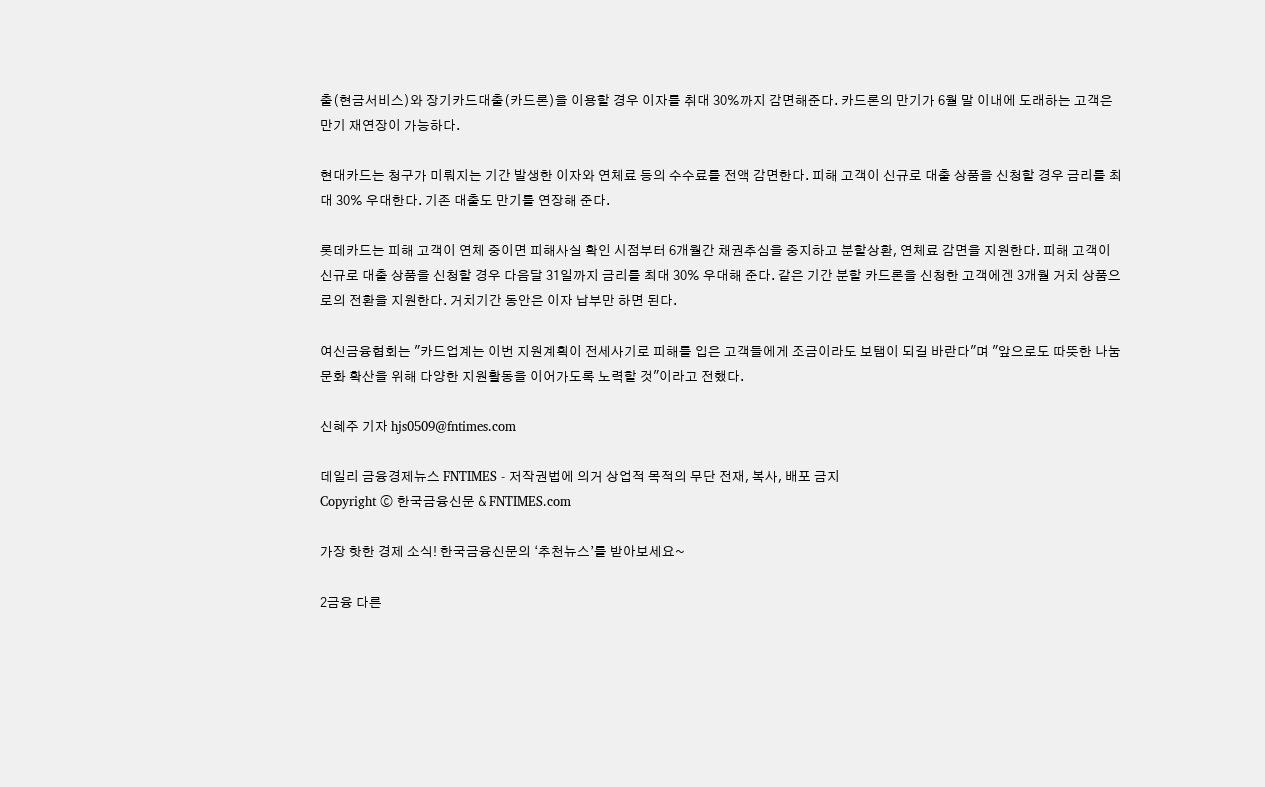출(현금서비스)와 장기카드대출(카드론)을 이용할 경우 이자를 취대 30%까지 감면해준다. 카드론의 만기가 6월 말 이내에 도래하는 고객은 만기 재연장이 가능하다.

현대카드는 청구가 미뤄지는 기간 발생한 이자와 연체료 등의 수수료를 전액 감면한다. 피해 고객이 신규로 대출 상품을 신청할 경우 금리를 최대 30% 우대한다. 기존 대출도 만기를 연장해 준다.

롯데카드는 피해 고객이 연체 중이면 피해사실 확인 시점부터 6개월간 채권추심을 중지하고 분할상환, 연체료 감면을 지원한다. 피해 고객이 신규로 대출 상품을 신청할 경우 다음달 31일까지 금리를 최대 30% 우대해 준다. 같은 기간 분할 카드론을 신청한 고객에겐 3개월 거치 상품으로의 전환을 지원한다. 거치기간 동안은 이자 납부만 하면 된다.

여신금융협회는 "카드업계는 이번 지원계획이 전세사기로 피해를 입은 고객들에게 조금이라도 보탬이 되길 바란다"며 "앞으로도 따뜻한 나눔문화 확산을 위해 다양한 지원활동을 이어가도록 노력할 것"이라고 전했다.

신혜주 기자 hjs0509@fntimes.com

데일리 금융경제뉴스 FNTIMES - 저작권법에 의거 상업적 목적의 무단 전재, 복사, 배포 금지
Copyright ⓒ 한국금융신문 & FNTIMES.com

가장 핫한 경제 소식! 한국금융신문의 ‘추천뉴스’를 받아보세요~

2금융 다른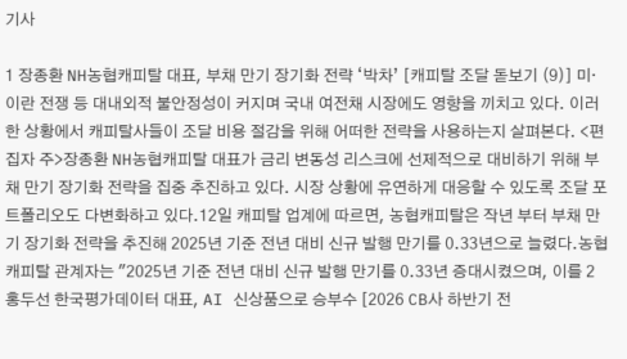기사

1 장종환 NH농협캐피탈 대표, 부채 만기 장기화 전략 ‘박차’ [캐피탈 조달 돋보기 (9)] 미·이란 전쟁 등 대내외적 불안정성이 커지며 국내 여전채 시장에도 영향을 끼치고 있다. 이러한 상황에서 캐피탈사들이 조달 비용 절감을 위해 어떠한 전략을 사용하는지 살펴본다. <편집자 주>장종환 NH농협캐피탈 대표가 금리 변동성 리스크에 선제적으로 대비하기 위해 부채 만기 장기화 전략을 집중 추진하고 있다. 시장 상황에 유연하게 대응할 수 있도록 조달 포트폴리오도 다변화하고 있다.12일 캐피탈 업계에 따르면, 농협캐피탈은 작년 부터 부채 만기 장기화 전략을 추진해 2025년 기준 전년 대비 신규 발행 만기를 0.33년으로 늘렸다.농협캐피탈 관계자는 "2025년 기준 전년 대비 신규 발행 만기를 0.33년 증대시켰으며, 이를 2 홍두선 한국평가데이터 대표, AI 신상품으로 승부수 [2026 CB사 하반기 전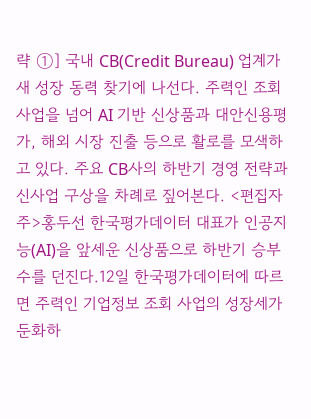략 ①] 국내 CB(Credit Bureau) 업계가 새 성장 동력 찾기에 나선다. 주력인 조회 사업을 넘어 AI 기반 신상품과 대안신용평가, 해외 시장 진출 등으로 활로를 모색하고 있다. 주요 CB사의 하반기 경영 전략과 신사업 구상을 차례로 짚어본다. <편집자 주>홍두선 한국평가데이터 대표가 인공지능(AI)을 앞세운 신상품으로 하반기 승부수를 던진다.12일 한국평가데이터에 따르면 주력인 기업정보 조회 사업의 성장세가 둔화하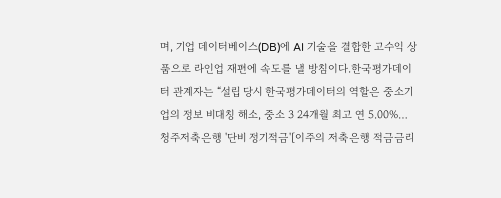며, 기업 데이터베이스(DB)에 AI 기술을 결합한 고수익 상품으로 라인업 재편에 속도를 낼 방침이다.한국평가데이터 관계자는 “설립 당시 한국평가데이터의 역할은 중소기업의 정보 비대칭 해소, 중소 3 24개월 최고 연 5.00%…청주저축은행 '단비 정기적금'[이주의 저축은행 적금금리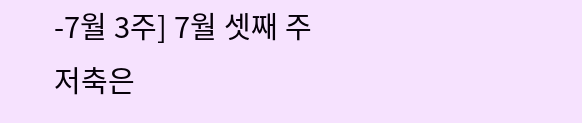-7월 3주] 7월 셋째 주 저축은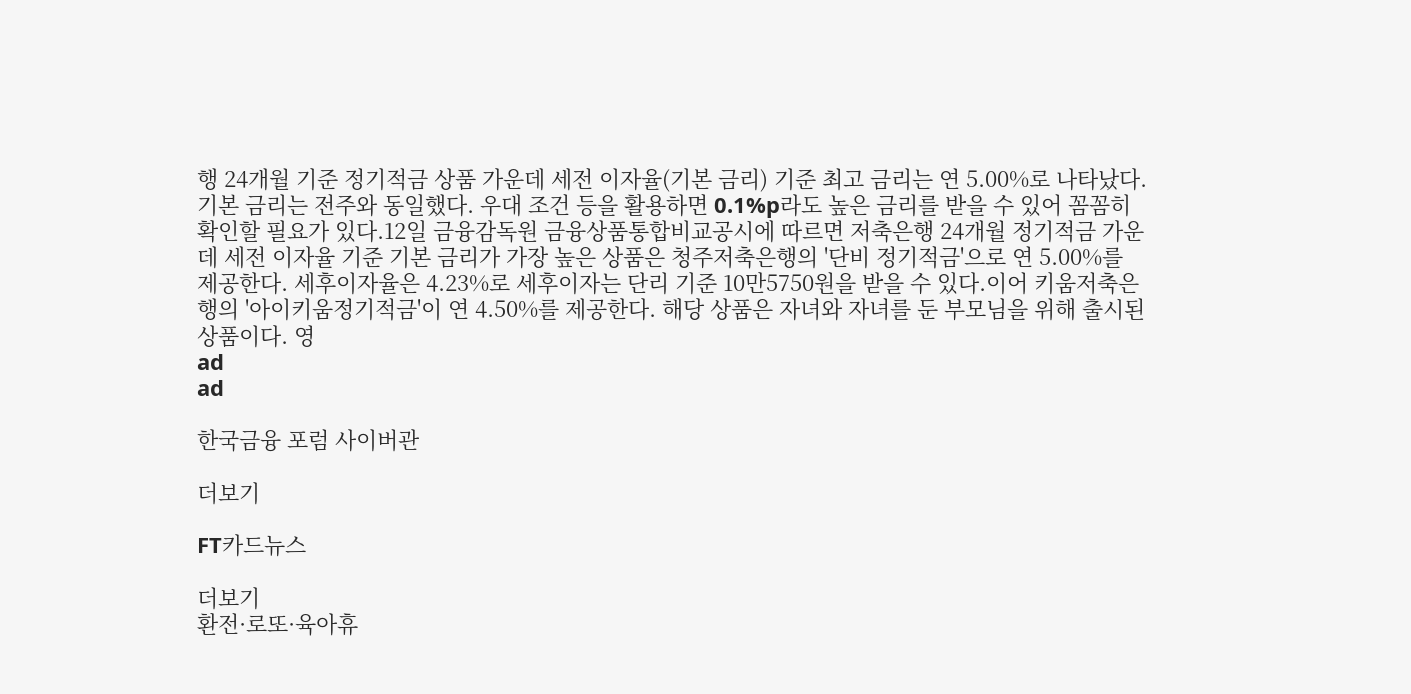행 24개월 기준 정기적금 상품 가운데 세전 이자율(기본 금리) 기준 최고 금리는 연 5.00%로 나타났다. 기본 금리는 전주와 동일했다. 우대 조건 등을 활용하면 0.1%p라도 높은 금리를 받을 수 있어 꼼꼼히 확인할 필요가 있다.12일 금융감독원 금융상품통합비교공시에 따르면 저축은행 24개월 정기적금 가운데 세전 이자율 기준 기본 금리가 가장 높은 상품은 청주저축은행의 '단비 정기적금'으로 연 5.00%를 제공한다. 세후이자율은 4.23%로 세후이자는 단리 기준 10만5750원을 받을 수 있다.이어 키움저축은행의 '아이키움정기적금'이 연 4.50%를 제공한다. 해당 상품은 자녀와 자녀를 둔 부모님을 위해 출시된 상품이다. 영
ad
ad

한국금융 포럼 사이버관

더보기

FT카드뉴스

더보기
환전·로또·육아휴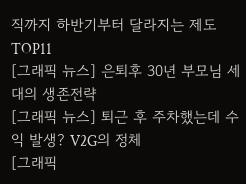직까지 하반기부터 달라지는 제도 TOP11
[그래픽 뉴스] 은퇴후 30년 부모님 세대의 생존전략
[그래픽 뉴스] 퇴근 후 주차했는데 수익 발생? V2G의 정체
[그래픽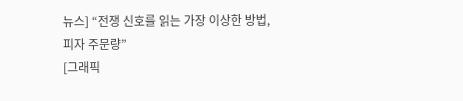뉴스] “전쟁 신호를 읽는 가장 이상한 방법, 피자 주문량”
[그래픽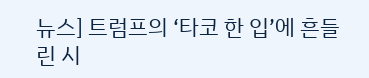뉴스] 트럼프의 ‘타코 한 입’에 흔들린 시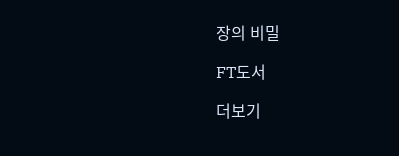장의 비밀

FT도서

더보기